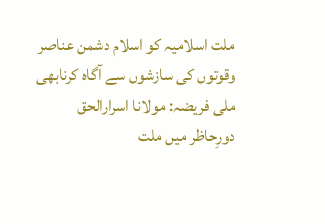ملت اسلامیہ کو اسلام دشمن عناصر وقوتوں کی سازشوں سے آگاہ کرنابھی ملی فریضہ: مولانا اسرارالحق
دورِحاظر میں ملت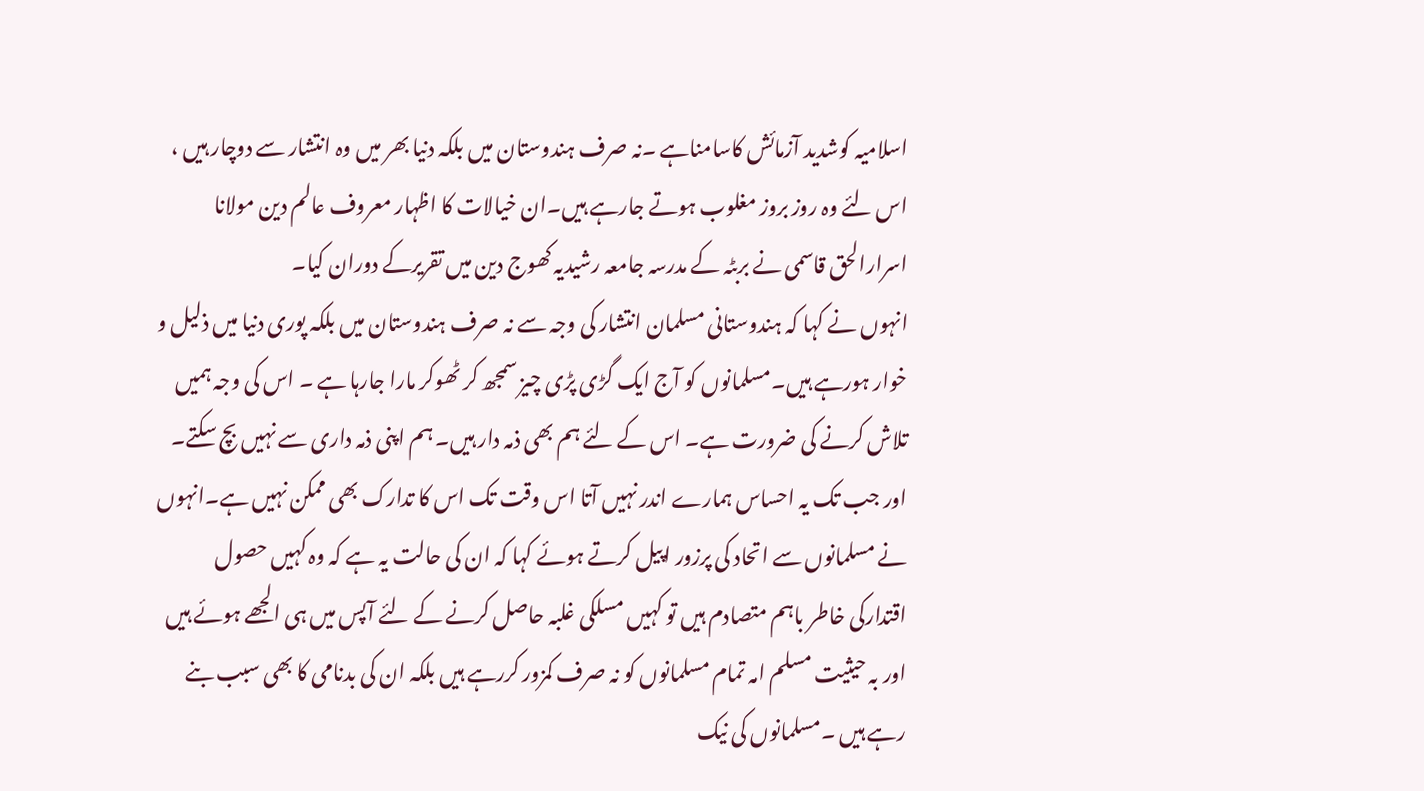اسلامیہ کوشدید آزمائش کاسامناہے ۔نہ صرف ہندوستان میں بلکہ دنیا بھر میں وہ انتشار سے دوچار ہیں ، اس لئے وہ روز بروز مغلوب ہوتے جارہے ہیں۔ان خیالات کا اظہار معروف عالم دین مولانا اسرارالحق قاسمی نے بربٹہ کے مدرسہ جامعہ رشیدیہ کھوج دین میں تقریرکے دوران کیا۔
انہوں نے کہا کہ ہندوستانی مسلمان انتشار کی وجہ سے نہ صرف ہندوستان میں بلکہ پوری دنیا میں ذلیل و خوار ہورہے ہیں۔مسلمانوں کو آج ایک گڑی پڑی چیز سمجھ کر ٹھوکر مارا جارہا ہے ۔ اس کی وجہ ہمیں تلاش کرنے کی ضرورت ہے۔ اس کے لئے ہم بھی ذمہ دار ہیں۔ ہم اپنی ذمہ داری سے نہیں بچ سکتے۔ اور جب تک یہ احساس ہمارے اندر نہیں آتا اس وقت تک اس کا تدارک بھی ممکن نہیں ہے۔انہوں نے مسلمانوں سے اتحاد کی پرزور اپیل کرتے ہوئے کہا کہ ان کی حالت یہ ہے کہ وہ کہیں حصول اقتدارکی خاطر باہم متصادم ہیں تو کہیں مسلکی غلبہ حاصل کرنے کے لئے آپس میں ہی الجھے ہوئے ہیں اور بہ حیثیت مسلم امہ تمام مسلمانوں کو نہ صرف کمزور کررہے ہیں بلکہ ان کی بدنامی کا بھی سبب بنے رہے ہیں ۔مسلمانوں کی نیک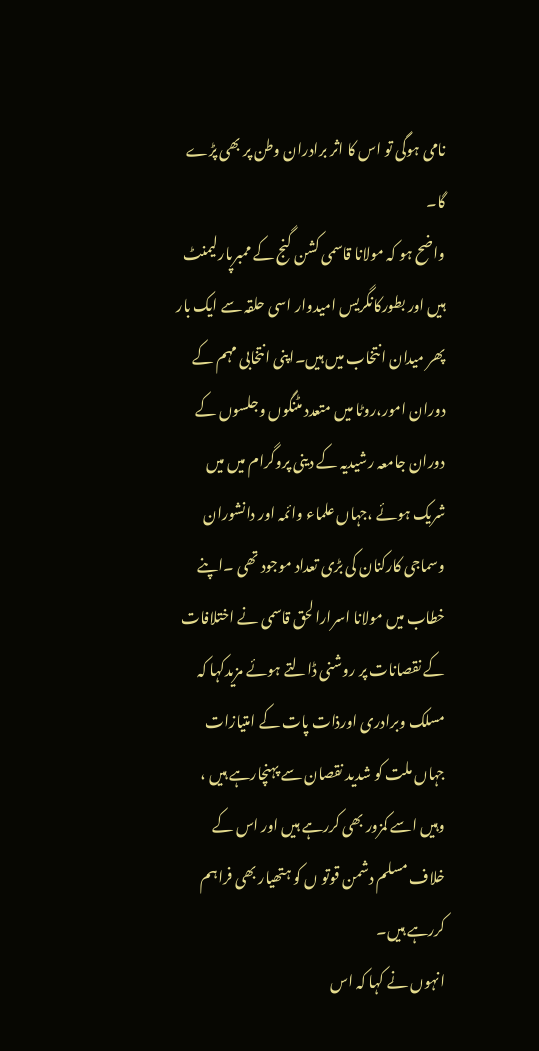نامی ہوگی تو اس کا اثر برادران وطن پر بھی پڑے گا۔
واضح ہو کہ مولانا قاسمی کشن گنج کے ممبرپارلیمنٹ ہیں اور بطورکانگریس امیدوار اسی حلقہ سے ایک بار پھر میدان انتخاب میں ہیں۔اپنی انتخابی مہم کے دوران امور،روٹا میں متعدد مٹنگوں وجلسوں کے دوران جامعہ رشیدیہ کے دینی پروگرام میں میں شریک ہوئے ،جہاں علماء وائمہ اور دانشوران وسماجی کارکنان کی بڑی تعداد موجود تھی ۔اپنے خطاب میں مولانا اسرارالحق قاسمی نے اختلافات کے نقصانات پر روشنی ڈالتے ہوئے مزیدکہا کہ مسلک وبرادری اورذات پات کے امتیازات جہاں ملت کو شدید نقصان سے پہنچارہے ہیں ، وہیں اسے کمزور بھی کررہے ہیں اور اس کے خلاف مسلم دشمن قوتو ں کو ہتھیار بھی فراہم کررہے ہیں۔
انہوں نے کہا کہ اس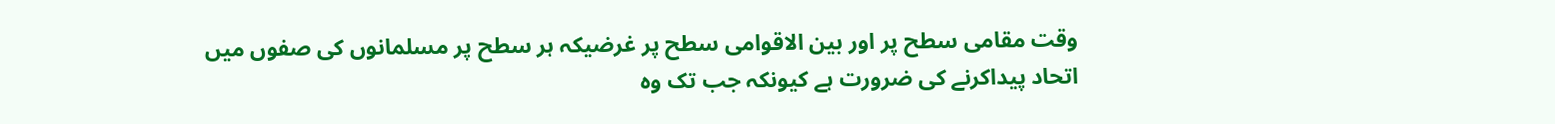وقت مقامی سطح پر اور بین الاقوامی سطح پر غرضیکہ ہر سطح پر مسلمانوں کی صفوں میں اتحاد پیداکرنے کی ضرورت ہے کیونکہ جب تک وہ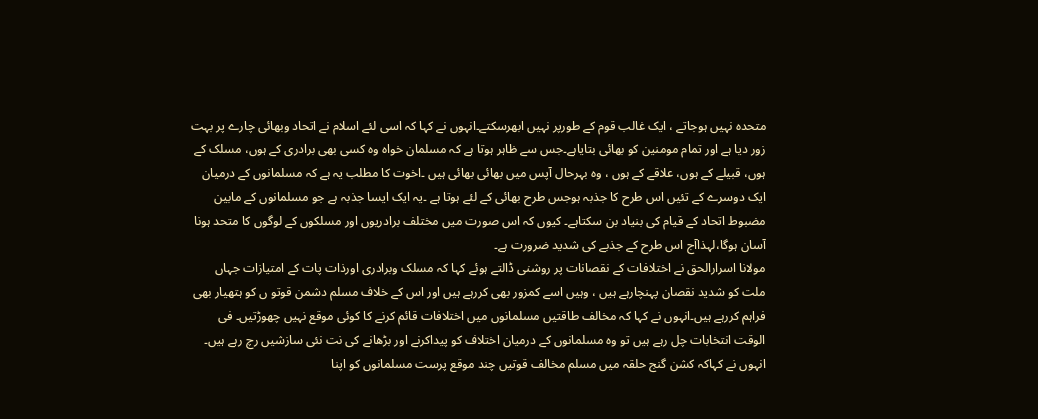متحدہ نہیں ہوجاتے ، ایک غالب قوم کے طورپر نہیں ابھرسکتے۔انہوں نے کہا کہ اسی لئے اسلام نے اتحاد وبھائی چارے پر بہت زور دیا ہے اور تمام مومنین کو بھائی بتایاہے۔جس سے ظاہر ہوتا ہے کہ مسلمان خواہ وہ کسی بھی برادری کے ہوں، مسلک کے ہوں، قبیلے کے ہوں، علاقے کے ہوں ، وہ بہرحال آپس میں بھائی بھائی ہیں ۔اخوت کا مطلب یہ ہے کہ مسلمانوں کے درمیان ایک دوسرے کے تئیں اس طرح کا جذبہ ہوجس طرح بھائی کے لئے ہوتا ہے ۔یہ ایک ایسا جذبہ ہے جو مسلمانوں کے مابین مضبوط اتحاد کے قیام کی بنیاد بن سکتاہے۔ کیوں کہ اس صورت میں مختلف برادریوں اور مسلکوں کے لوگوں کا متحد ہونا آسان ہوگا،لہذاآج اس طرح کے جذبے کی شدید ضرورت ہے۔
مولانا اسرارالحق نے اختلافات کے نقصانات پر روشنی ڈالتے ہوئے کہا کہ مسلک وبرادری اورذات پات کے امتیازات جہاں ملت کو شدید نقصان پہنچارہے ہیں ، وہیں اسے کمزور بھی کررہے ہیں اور اس کے خلاف مسلم دشمن قوتو ں کو ہتھیار بھی فراہم کررہے ہیں۔انہوں نے کہا کہ مخالف طاقتیں مسلمانوں میں اختلافات قائم کرنے کا کوئی موقع نہیں چھوڑتیں۔ فی الوقت انتخابات چل رہے ہیں تو وہ مسلمانوں کے درمیان اختلاف کو پیداکرنے اور بڑھانے کی نت نئی سازشیں رچ رہے ہیں۔ انہوں نے کہاکہ کشن گنج حلقہ میں مسلم مخالف قوتیں چند موقع پرست مسلمانوں کو اپنا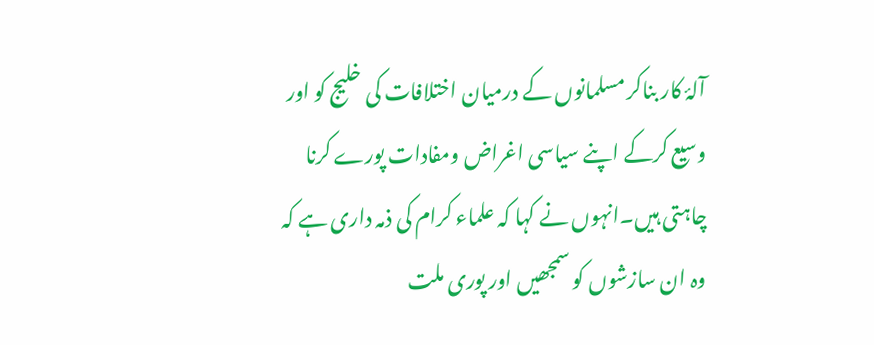آلۂ کار بناکر مسلمانوں کے درمیان اختلافات کی خلیج کو اور وسیع کرکے اپنے سیاسی اغراض ومفادات پورے کرنا چاہتی ہیں۔انہوں نے کہا کہ علماء کرام کی ذمہ داری ہے کہ وہ ان سازشوں کو سمجھیں اور پوری ملت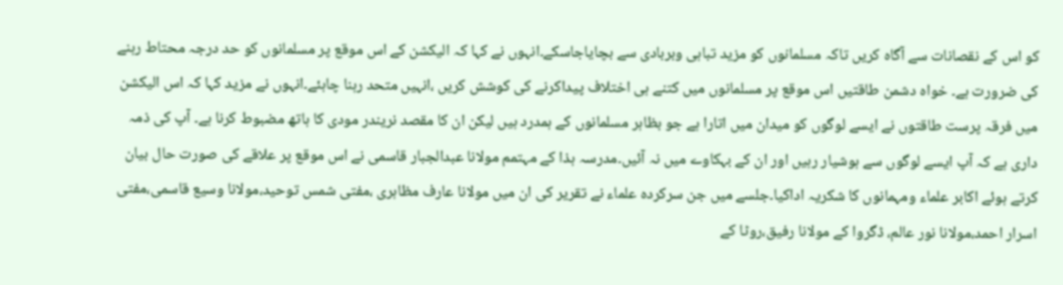کو اس کے نقصانات سے آگاہ کریں تاکہ مسلمانوں کو مزید تباہی وبربادی سے بچایاجاسکے۔انہوں نے کہا کہ الیکشن کے اس موقع پر مسلمانوں کو حد درجہ محتاط رہنے کی ضرورت ہے۔ خواہ دشمن طاقتیں اس موقع پر مسلمانوں میں کتنے ہی اختلاف پیداکرنے کی کوشش کریں ،انہیں متحد رہنا چاہئے۔انہوں نے مزید کہا کہ اس الیکشن میں فرقہ پرست طاقتوں نے ایسے لوگوں کو میدان میں اتارا ہے جو بظاہر مسلمانوں کے ہمدرد ہیں لیکن ان کا مقصد نریندر مودی کا ہاتھ مضبوط کرنا ہے۔ آپ کی ذمہ داری ہے کہ آپ ایسے لوگوں سے ہوشیار رہیں اور ان کے بہکاوے میں نہ آئیں۔مدرسہ ہذا کے مہتمم مولانا عبدالجبار قاسمی نے اس موقع پر علاقے کی صورت حال بیان کرتے ہوئے اکابر علماء ومہمانوں کا شکریہ اداکیا۔جلسے میں جن سرکردہ علماء نے تقریر کی ان میں مولانا عارف مظاہری ،مفتی شمس توحید،مولانا وسیع قاسمی،مفتی اسرار احمد،مولانا نور عالم، ڈگروا کے مولانا رفیق،روٹا کے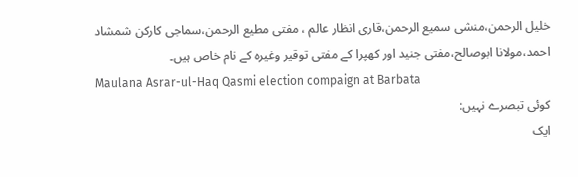خلیل الرحمن،منشی سمیع الرحمن،قاری انظار عالم ، مفتی مطیع الرحمن،سماجی کارکن شمشاد احمد،مولانا ابوصالح،مفتی جنید اور کھپرا کے مفتی توقیر وغیرہ کے نام خاص ہیں۔
Maulana Asrar-ul-Haq Qasmi election compaign at Barbata
کوئی تبصرے نہیں:
ایک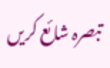تبصرہ شائع کریں